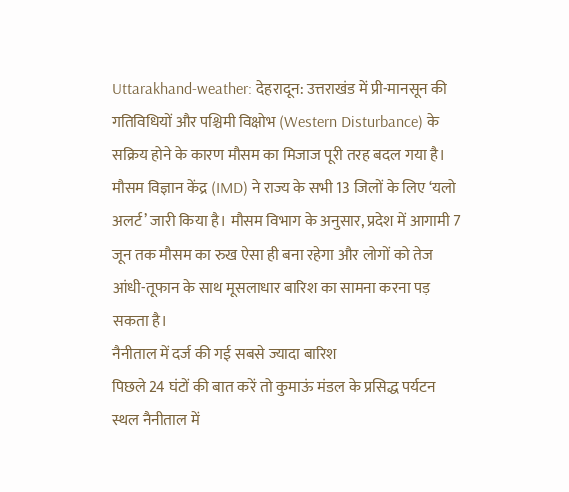Uttarakhand-weather: देहरादून: उत्तराखंड में प्री-मानसून की गतिविधियों और पश्चिमी विक्षोभ (Western Disturbance) के सक्रिय होने के कारण मौसम का मिजाज पूरी तरह बदल गया है। मौसम विज्ञान केंद्र (IMD) ने राज्य के सभी 13 जिलों के लिए ‘यलो अलर्ट’ जारी किया है। मौसम विभाग के अनुसार, प्रदेश में आगामी 7 जून तक मौसम का रुख ऐसा ही बना रहेगा और लोगों को तेज आंधी-तूफान के साथ मूसलाधार बारिश का सामना करना पड़ सकता है।
नैनीताल में दर्ज की गई सबसे ज्यादा बारिश
पिछले 24 घंटों की बात करें तो कुमाऊं मंडल के प्रसिद्ध पर्यटन स्थल नैनीताल में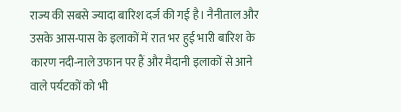राज्य की सबसे ज्यादा बारिश दर्ज की गई है। नैनीताल और उसके आस-पास के इलाकों में रात भर हुई भारी बारिश के कारण नदी-नाले उफान पर हैं और मैदानी इलाकों से आने वाले पर्यटकों को भी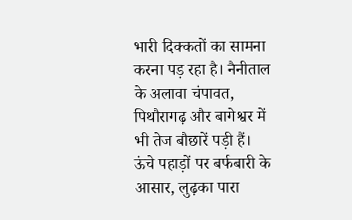भारी दिक्कतों का सामना करना पड़ रहा है। नैनीताल के अलावा चंपावत, पिथौरागढ़ और बागेश्वर में भी तेज बौछारें पड़ी हैं।
ऊंचे पहाड़ों पर बर्फबारी के आसार, लुढ़का पारा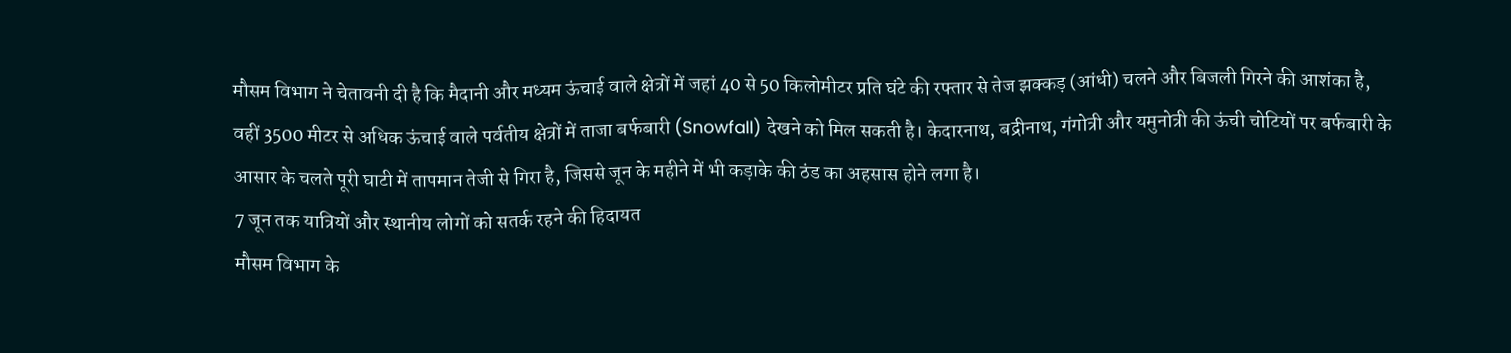मौसम विभाग ने चेतावनी दी है कि मैदानी और मध्यम ऊंचाई वाले क्षेत्रों में जहां 40 से 50 किलोमीटर प्रति घंटे की रफ्तार से तेज झक्कड़ (आंधी) चलने और बिजली गिरने की आशंका है, वहीं 3500 मीटर से अधिक ऊंचाई वाले पर्वतीय क्षेत्रों में ताजा बर्फबारी (Snowfall) देखने को मिल सकती है। केदारनाथ, बद्रीनाथ, गंगोत्री और यमुनोत्री की ऊंची चोटियों पर बर्फबारी के आसार के चलते पूरी घाटी में तापमान तेजी से गिरा है, जिससे जून के महीने में भी कड़ाके की ठंड का अहसास होने लगा है।
7 जून तक यात्रियों और स्थानीय लोगों को सतर्क रहने की हिदायत
मौसम विभाग के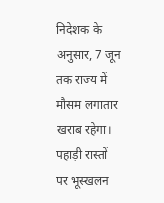निदेशक के अनुसार, 7 जून तक राज्य में मौसम लगातार खराब रहेगा। पहाड़ी रास्तों पर भूस्खलन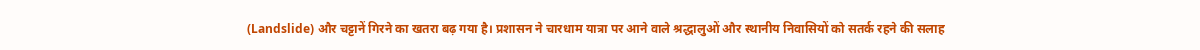(Landslide) और चट्टानें गिरने का खतरा बढ़ गया है। प्रशासन ने चारधाम यात्रा पर आने वाले श्रद्धालुओं और स्थानीय निवासियों को सतर्क रहने की सलाह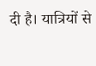दी है। यात्रियों से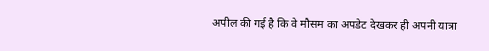अपील की गई है कि वे मौसम का अपडेट देखकर ही अपनी यात्रा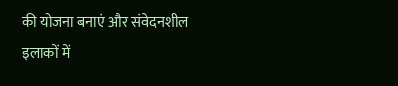की योजना बनाएं और संवेदनशील इलाकों में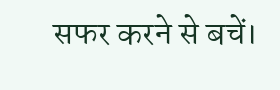सफर करने से बचें।